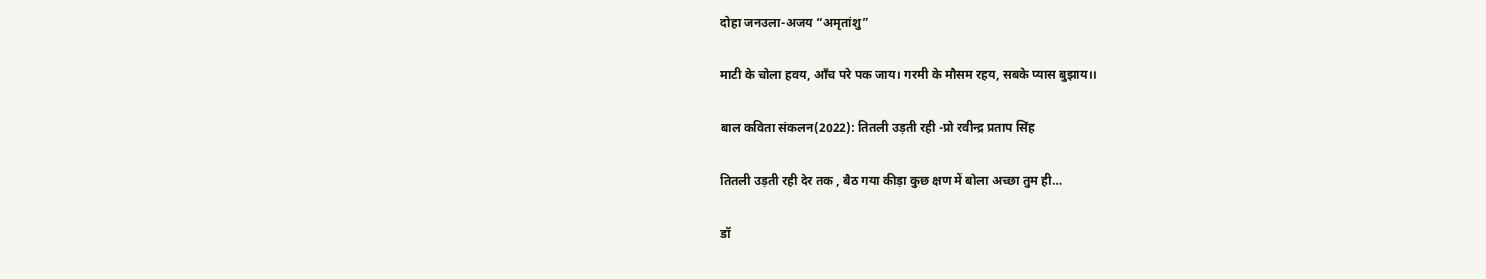दोहा जनउला-अजय “अमृतांशु”

माटी के चोला हवय, आँच परे पक जाय। गरमी के मौसम रहय, सबके प्यास बुझाय।।

बाल कविता संकलन(2022): तितली उड़ती रही -प्रो रवीन्द्र प्रताप सिंह

तितली उड़ती रही देर तक , बैठ गया कीड़ा कुछ क्षण में बोला अच्छा तुम ही…

डॉ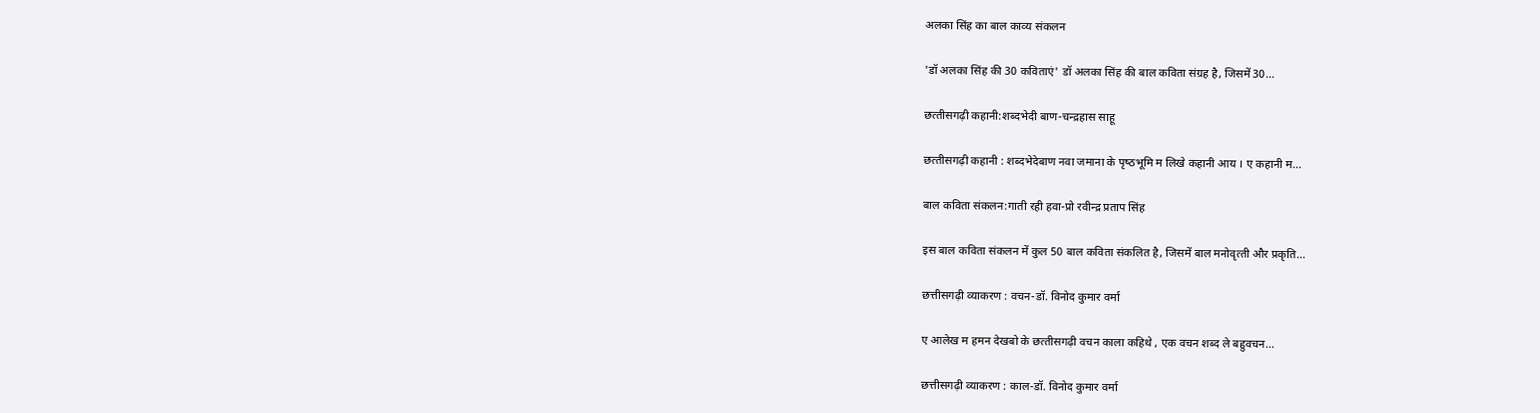अलका सिंह का बाल काव्‍य संकलन

'डॉ अलका सिंह की 30 कविताएं' डॉ अलका सिंह की बाल कविता संग्रह है, जिसमें 30…

छत्‍तीसगढ़ी कहानी:शब्दभेदी बाण-चन्द्रहास साहू

छत्‍तीसगढ़ी कहानी : शब्‍दभेदेबाण नवा जमाना के पृष्‍ठभूमि म लिखे कहानी आय । ए कहानी म…

बाल कविता संकलन:गाती रही हवा-प्रो रवीन्द्र प्रताप सिंह

इस बाल कविता संकलन में कुल 50 बाल कविता संकलित है, जिसमें बाल मनोवृत्‍ती और प्रकृति…

छत्तीसगढ़ी व्याकरण : वचन-डॉ. विनोद कुमार वर्मा

ए आलेख म हमन देखबो के छत्‍तीसगढ़ी वचन काला कहिथे , एक वचन शब्‍द ले बहुवचन…

छत्तीसगढ़ी व्याकरण : काल-डॉ. विनोद कुमार वर्मा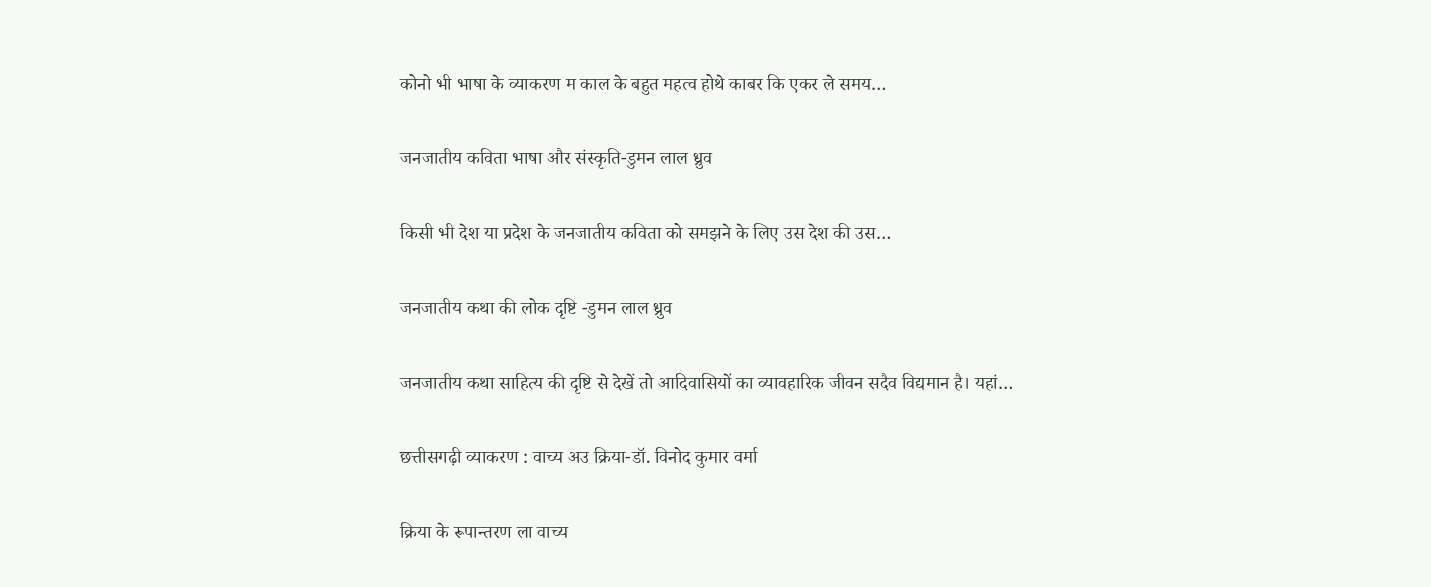कोनो भी भाषा के व्याकरण म काल के बहुत महत्व होथे काबर कि एकर ले समय…

जनजातीय कविता भाषा और संस्कृति-डुमन लाल ध्रुव

किसी भी देश या प्रदेश के जनजातीय कविता को समझने के लिए उस देश की उस…

जनजातीय कथा की लोक दृष्टि -डुमन लाल ध्रुव

जनजातीय कथा साहित्य की दृष्टि से देखें तो आदिवासियों का व्यावहारिक जीवन सदैव विद्यमान है। यहां…

छत्तीसगढ़ी व्याकरण : वाच्य अउ क्रिया-डॉ. विनोद कुमार वर्मा

क्रिया के रूपान्तरण ला वाच्य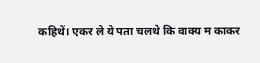कहिथें। एकर ले ये पता चलथे कि वाक्य म काकर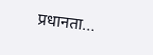प्रधानता…